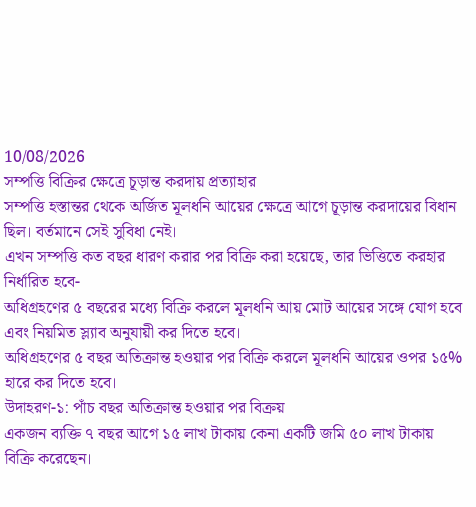10/08/2026
সম্পত্তি বিক্রির ক্ষেত্রে চূড়ান্ত করদায় প্রত্যাহার
সম্পত্তি হস্তান্তর থেকে অর্জিত মূলধনি আয়ের ক্ষেত্রে আগে চূড়ান্ত করদায়ের বিধান ছিল। বর্তমানে সেই সুবিধা নেই।
এখন সম্পত্তি কত বছর ধারণ করার পর বিক্রি করা হয়েছে, তার ভিত্তিতে করহার নির্ধারিত হবে-
অধিগ্রহণের ৫ বছরের মধ্যে বিক্রি করলে মূলধনি আয় মোট আয়ের সঙ্গে যোগ হবে এবং নিয়মিত স্ল্যাব অনুযায়ী কর দিতে হবে।
অধিগ্রহণের ৫ বছর অতিক্রান্ত হওয়ার পর বিক্রি করলে মূলধনি আয়ের ওপর ১৫% হারে কর দিতে হবে।
উদাহরণ-১: পাঁচ বছর অতিক্রান্ত হওয়ার পর বিক্রয়
একজন ব্যক্তি ৭ বছর আগে ১৫ লাখ টাকায় কেনা একটি জমি ৫০ লাখ টাকায় বিক্রি করেছেন।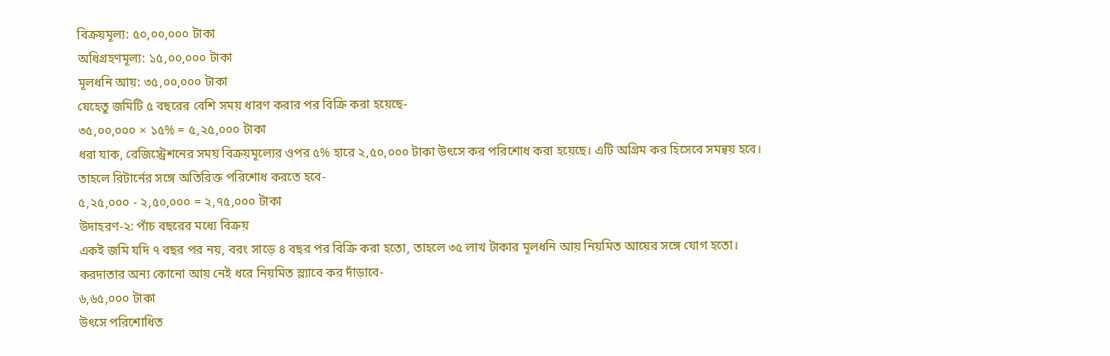বিক্রয়মূল্য: ৫০,০০,০০০ টাকা
অধিগ্রহণমূল্য: ১৫,০০,০০০ টাকা
মূলধনি আয়: ৩৫,০০,০০০ টাকা
যেহেতু জমিটি ৫ বছরের বেশি সময় ধারণ করার পর বিক্রি করা হয়েছে-
৩৫,০০,০০০ × ১৫% = ৫,২৫,০০০ টাকা
ধরা যাক, রেজিস্ট্রেশনের সময় বিক্রয়মূল্যের ওপর ৫% হারে ২,৫০,০০০ টাকা উৎসে কর পরিশোধ করা হয়েছে। এটি অগ্রিম কর হিসেবে সমন্বয় হবে।
তাহলে রিটার্নের সঙ্গে অতিরিক্ত পরিশোধ করতে হবে-
৫,২৫,০০০ - ২,৫০,০০০ = ২,৭৫,০০০ টাকা
উদাহরণ-২: পাঁচ বছরের মধ্যে বিক্রয়
একই জমি যদি ৭ বছর পর নয়, বরং সাড়ে ৪ বছর পর বিক্রি করা হতো, তাহলে ৩৫ লাখ টাকার মূলধনি আয় নিয়মিত আয়ের সঙ্গে যোগ হতো।
করদাতার অন্য কোনো আয় নেই ধরে নিয়মিত স্ল্যাবে কর দাঁড়াবে-
৬,৬৫,০০০ টাকা
উৎসে পরিশোধিত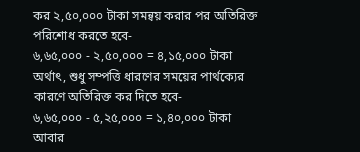কর ২,৫০,০০০ টাকা সমন্বয় করার পর অতিরিক্ত পরিশোধ করতে হবে-
৬,৬৫,০০০ - ২,৫০,০০০ = ৪,১৫,০০০ টাকা
অর্থাৎ, শুধু সম্পত্তি ধারণের সময়ের পার্থক্যের কারণে অতিরিক্ত কর দিতে হবে-
৬,৬৫,০০০ - ৫,২৫,০০০ = ১,৪০,০০০ টাকা
আবার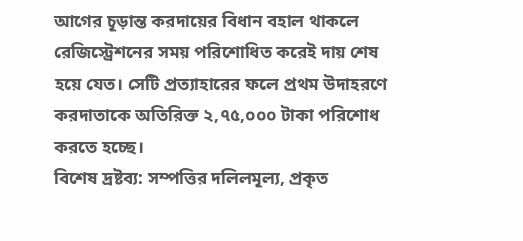আগের চূড়ান্ত করদায়ের বিধান বহাল থাকলে রেজিস্ট্রেশনের সময় পরিশোধিত করেই দায় শেষ হয়ে যেত। সেটি প্রত্যাহারের ফলে প্রথম উদাহরণে করদাতাকে অতিরিক্ত ২,৭৫,০০০ টাকা পরিশোধ করতে হচ্ছে।
বিশেষ দ্রষ্টব্য: সম্পত্তির দলিলমূল্য, প্রকৃত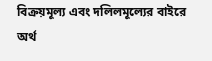বিক্রয়মূল্য এবং দলিলমূল্যের বাইরে অর্থ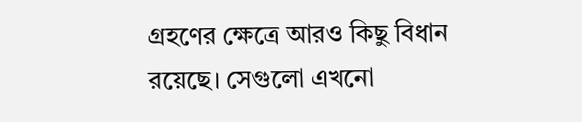গ্রহণের ক্ষেত্রে আরও কিছু বিধান রয়েছে। সেগুলো এখনো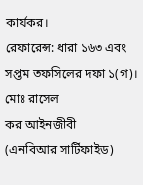কার্যকর।
রেফারেন্স: ধারা ১৬৩ এবং সপ্তম তফসিলের দফা ১(গ)।
মোঃ রাসেল
কর আইনজীবী
(এনবিআর সার্টিফাইড)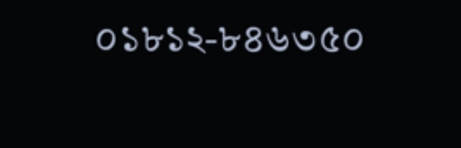০১৮১২-৮৪৬৩৫০